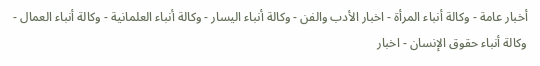أخبار عامة - وكالة أنباء المرأة - اخبار الأدب والفن - وكالة أنباء اليسار - وكالة أنباء العلمانية - وكالة أنباء العمال - وكالة أنباء حقوق الإنسان - اخبار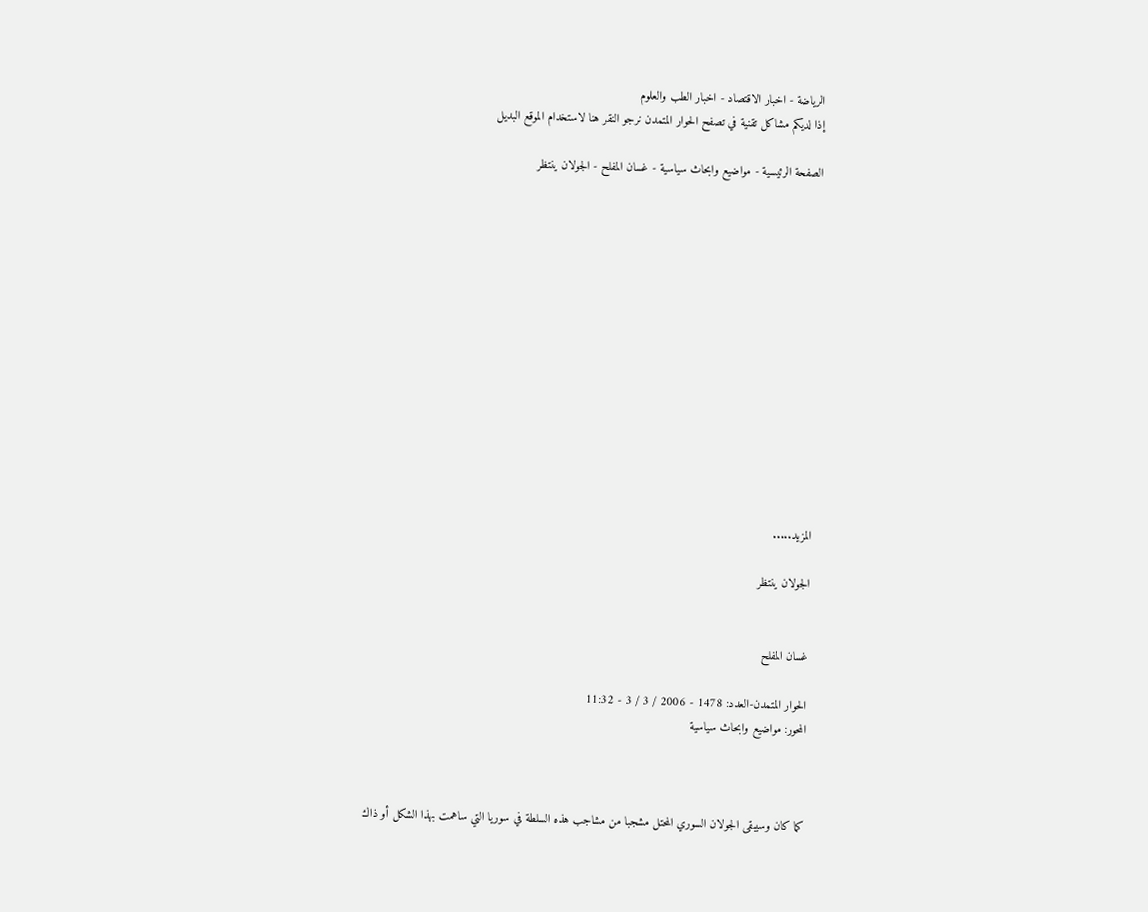الرياضة - اخبار الاقتصاد - اخبار الطب والعلوم
إذا لديكم مشاكل تقنية في تصفح الحوار المتمدن نرجو النقر هنا لاستخدام الموقع البديل

الصفحة الرئيسية - مواضيع وابحاث سياسية - غسان المفلح - الجولان ينتظر














المزيد.....

الجولان ينتظر


غسان المفلح

الحوار المتمدن-العدد: 1478 - 2006 / 3 / 3 - 11:32
المحور: مواضيع وابحاث سياسية



كما كان وسيبقى الجولان السوري المحتل مشجبا من مشاجب هذه السلطة في سوريا التي ساهمت بهذا الشكل أو ذاك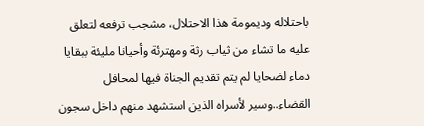باحتلاله وديمومة هذا الاحتلال، مشجب ترفعه لتعلق عليه ما تشاء من ثياب رثة ومهترئة وأحيانا مليئة ببقايا دماء لضحايا لم يتم تقديم الجناة فيها لمحافل القضاء..وسير لأسراه الذين استشهد منهم داخل سجون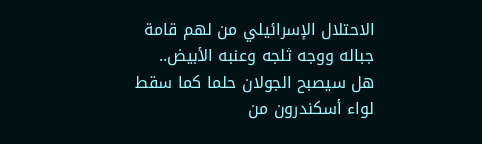الاحتلال الإسرائيلي من لهم قامة جباله ووجه ثلجه وعنبه الأبيض..
هل سيصبح الجولان حلما كما سقط لواء أسكندرون من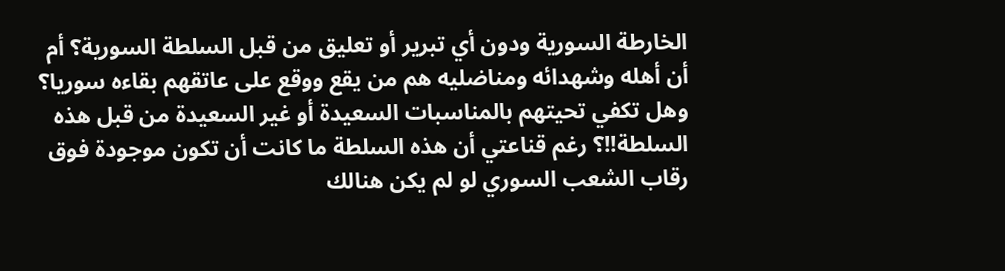الخارطة السورية ودون أي تبرير أو تعليق من قبل السلطة السورية؟ أم أن أهله وشهدائه ومناضليه هم من يقع ووقع على عاتقهم بقاءه سوريا؟ وهل تكفي تحيتهم بالمناسبات السعيدة أو غير السعيدة من قبل هذه السلطة!!؟ رغم قناعتي أن هذه السلطة ما كانت أن تكون موجودة فوق رقاب الشعب السوري لو لم يكن هنالك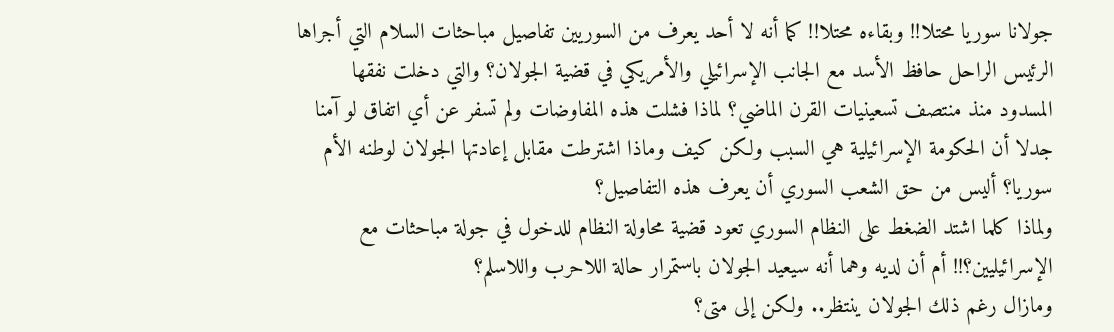جولانا سوريا محتلا!! وبقاءه محتلا!! كما أنه لا أحد يعرف من السوريين تفاصيل مباحثات السلام التي أجراها الرئيس الراحل حافظ الأسد مع الجانب الإسرائيلي والأمريكي في قضية الجولان؟ والتي دخلت نفقها المسدود منذ منتصف تسعينيات القرن الماضي؟ لماذا فشلت هذه المفاوضات ولم تسفر عن أي اتفاق لو آمنا جدلا أن الحكومة الإسرائيلية هي السبب ولكن كيف وماذا اشترطت مقابل إعادتها الجولان لوطنه الأم سوريا؟ أليس من حق الشعب السوري أن يعرف هذه التفاصيل؟
ولماذا كلما اشتد الضغط على النظام السوري تعود قضية محاولة النظام للدخول في جولة مباحثات مع الإسرائيليين؟!! أم أن لديه وهما أنه سيعيد الجولان باستمرار حالة اللاحرب واللاسلم؟
ومازال رغم ذلك الجولان ينتظر.. ولكن إلى متى؟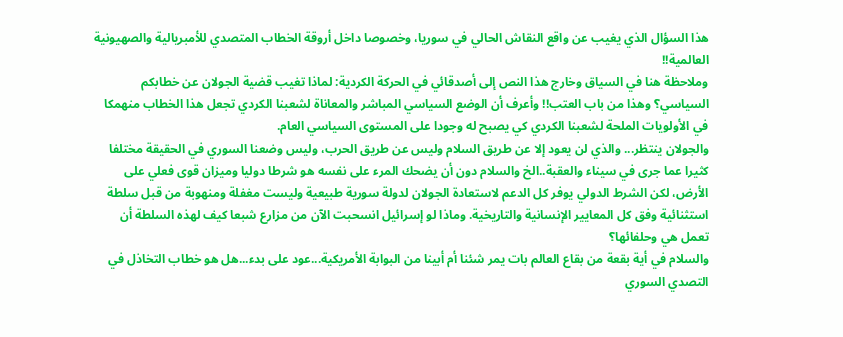هذا السؤال الذي يغيب عن واقع النقاش الحالي في سوريا، وخصوصا داخل أروقة الخطاب المتصدي للأمبريالية والصهيونية العالمية!!
وملاحظة هنا في السياق وخارج هذا النص إلى أصدقائي في الحركة الكردية: لماذا تغيب قضية الجولان عن خطابكم السياسي؟ وهذا من باب العتب!! وأعرف أن الوضع السياسي المباشر والمعاناة لشعبنا الكردي تجعل هذا الخطاب منهمكا في الأولويات الملحة لشعبنا الكردي كي يصبح له وجودا على المستوى السياسي العام.
والجولان ينتظر... والذي لن يعود إلا عن طريق السلام وليس عن طريق الحرب، وليس وضعنا السوري في الحقيقة مختلفا كثيرا عما جرى في سيناء والعقبة..الخ والسلام دون أن يضحك المرء على نفسه هو شرطا دوليا وميزان قوى فعلي على الأرض، لكن الشرط الدولي يوفر كل الدعم لاستعادة الجولان لدولة سورية طبيعية وليست مغفلة ومنهوبة من قبل سلطة استثنائية وفق كل المعايير الإنسانية والتاريخية. وماذا لو إسرائيل انسحبت الآن من مزارع شبعا كيف لهذه السلطة أن تعمل هي وحلفائها؟
والسلام في أية بقعة من بقاع العالم بات يمر شئنا أم أبينا من البوابة الأمريكية...عود على بدء...هل هو خطاب التخاذل في التصدي السوري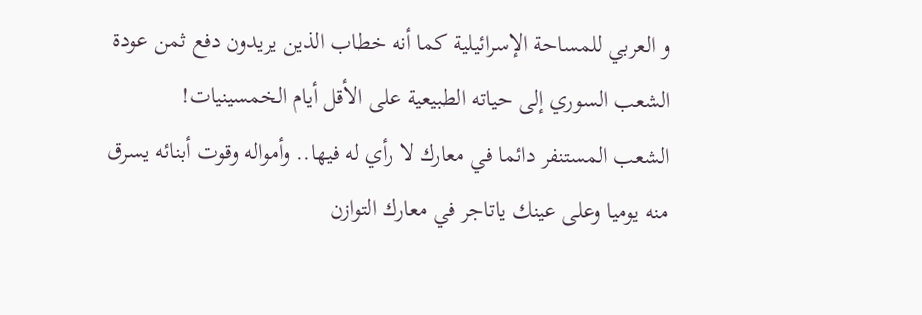و العربي للمساحة الإسرائيلية كما أنه خطاب الذين يريدون دفع ثمن عودة الشعب السوري إلى حياته الطبيعية على الأقل أيام الخمسينيات!
الشعب المستنفر دائما في معارك لا رأي له فيها.. وأمواله وقوت أبنائه يسرق منه يوميا وعلى عينك ياتاجر في معارك التوازن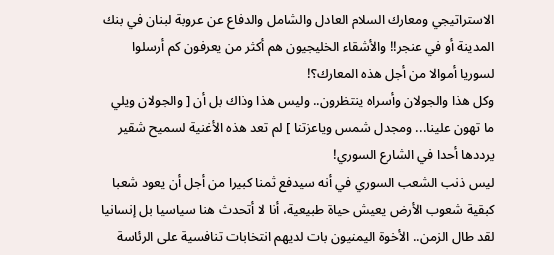الاستراتيجي ومعارك السلام العادل والشامل والدفاع عن عروبة لبنان في بنك المدينة أو في عنجر!! والأشقاء الخليجيون هم أكثر من يعرفون كم أرسلوا لسوريا أموالا من أجل هذه المعارك؟!
وكل هذا والجولان وأسراه ينتظرون.. وليس هذا وذاك بل أن [ والجولان ويلي ما تهون علينا... ومجدل شمس وياعزتنا ] لم تعد هذه الأغنية لسميح شقير يرددها أحدا في الشارع السوري!
ليس ذنب الشعب السوري في أنه سيدفع ثمنا كبيرا من أجل أن يعود شعبا كبقية شعوب الأرض يعيش حياة طبيعية، أنا لا أتحدث هنا سياسيا بل إنسانيا لقد طال الزمن.. الأخوة اليمنيون بات لديهم انتخابات تنافسية على الرئاسة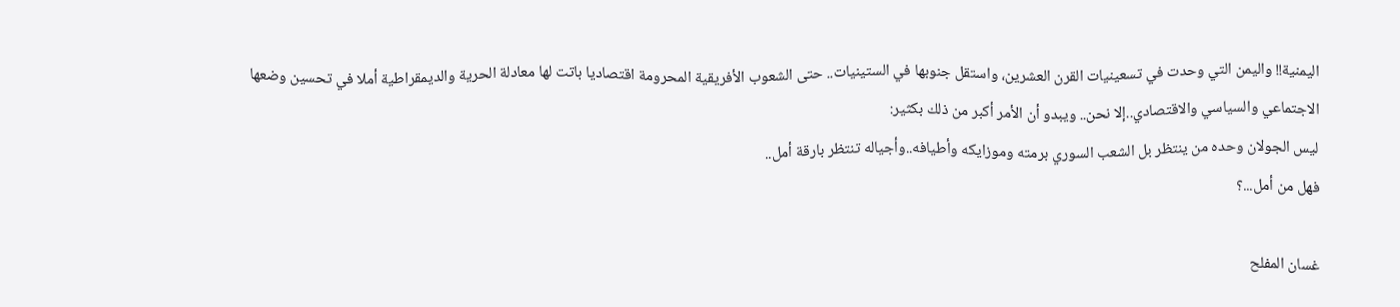اليمنية!! واليمن التي وحدت في تسعينيات القرن العشرين، واستقل جنوبها في الستينيات.. حتى الشعوب الأفريقية المحرومة اقتصاديا باتت لها معادلة الحرية والديمقراطية أملا في تحسين وضعها الاجتماعي والسياسي والاقتصادي..إلا نحن.. ويبدو أن الأمر أكبر من ذلك بكثير:
ليس الجولان وحده من ينتظر بل الشعب السوري برمته وموزايكه وأطيافه..وأجياله تنتظر بارقة أمل..
فهل من أمل...؟

غسان المفلح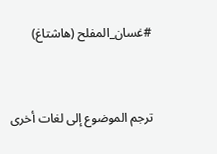#غسان_المفلح (هاشتاغ)


ترجم الموضوع إلى لغات أخرى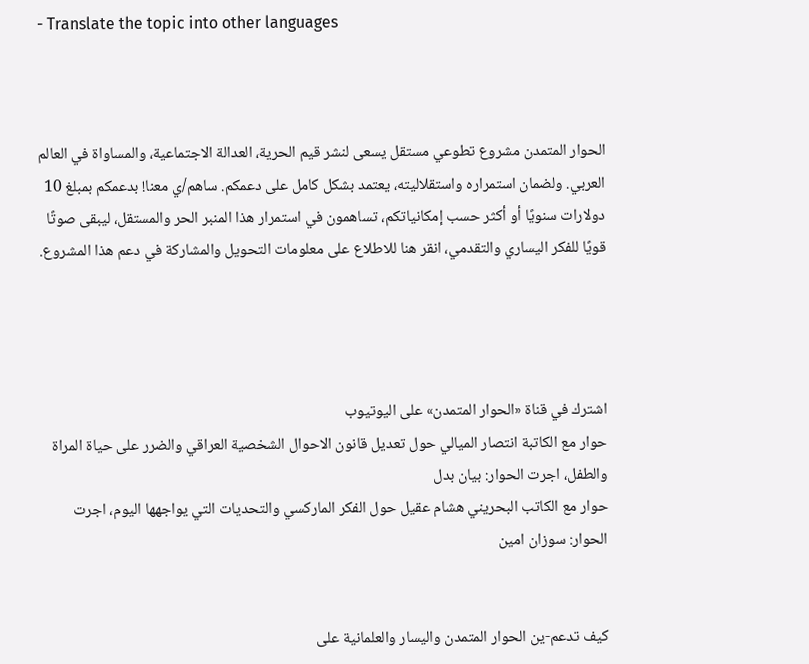- Translate the topic into other languages



الحوار المتمدن مشروع تطوعي مستقل يسعى لنشر قيم الحرية، العدالة الاجتماعية، والمساواة في العالم العربي. ولضمان استمراره واستقلاليته، يعتمد بشكل كامل على دعمكم. ساهم/ي معنا! بدعمكم بمبلغ 10 دولارات سنويًا أو أكثر حسب إمكانياتكم، تساهمون في استمرار هذا المنبر الحر والمستقل، ليبقى صوتًا قويًا للفكر اليساري والتقدمي، انقر هنا للاطلاع على معلومات التحويل والمشاركة في دعم هذا المشروع.




اشترك في قناة «الحوار المتمدن» على اليوتيوب
حوار مع الكاتبة انتصار الميالي حول تعديل قانون الاحوال الشخصية العراقي والضرر على حياة المراة والطفل، اجرت الحوار: بيان بدل
حوار مع الكاتب البحريني هشام عقيل حول الفكر الماركسي والتحديات التي يواجهها اليوم، اجرت الحوار: سوزان امين


كيف تدعم-ين الحوار المتمدن واليسار والعلمانية على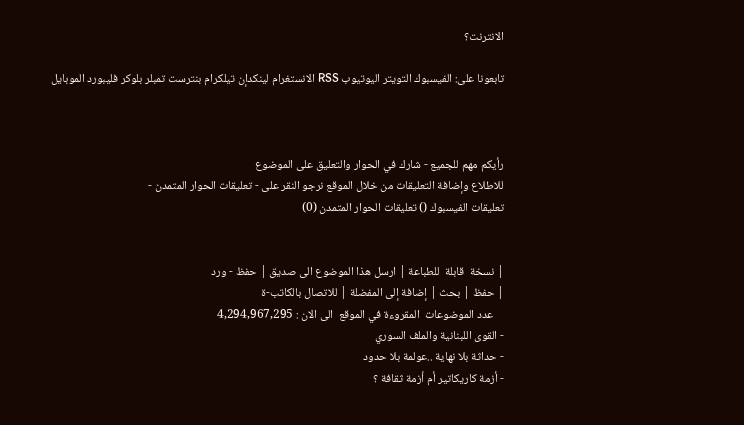الانترنت؟

تابعونا على: الفيسبوك التويتر اليوتيوب RSS الانستغرام لينكدإن تيلكرام بنترست تمبلر بلوكر فليبورد الموبايل



رأيكم مهم للجميع - شارك في الحوار والتعليق على الموضوع
للاطلاع وإضافة التعليقات من خلال الموقع نرجو النقر على - تعليقات الحوار المتمدن -
تعليقات الفيسبوك () تعليقات الحوار المتمدن (0)


| نسخة  قابلة  للطباعة | ارسل هذا الموضوع الى صديق | حفظ - ورد
| حفظ | بحث | إضافة إلى المفضلة | للاتصال بالكاتب-ة
    عدد الموضوعات  المقروءة في الموقع  الى الان : 4,294,967,295
- القوى اللبنانية والملف السوري
- حداثة بلا نهاية ..عولمة بلا حدود
- أزمة كاريكاتير أم أزمة ثقافة ؟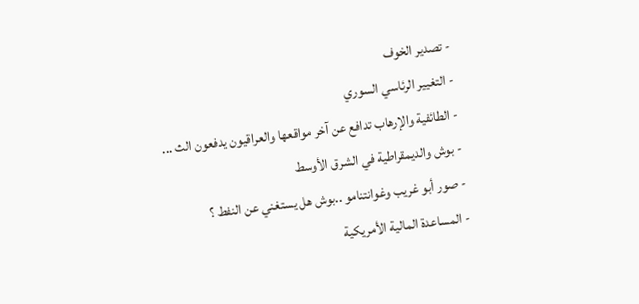- تصدير الخوف
- التغيير الرئاسي السوري
- الطائفية والإرهاب تدافع عن آخر مواقعها والعراقيون يدفعون الث ...
- بوش والديمقراطية في الشرق الأوسط
- صور أبو غريب وغوانتنامو ..بوش هل يستغني عن النفط ؟
- المساعدة المالية الأمريكية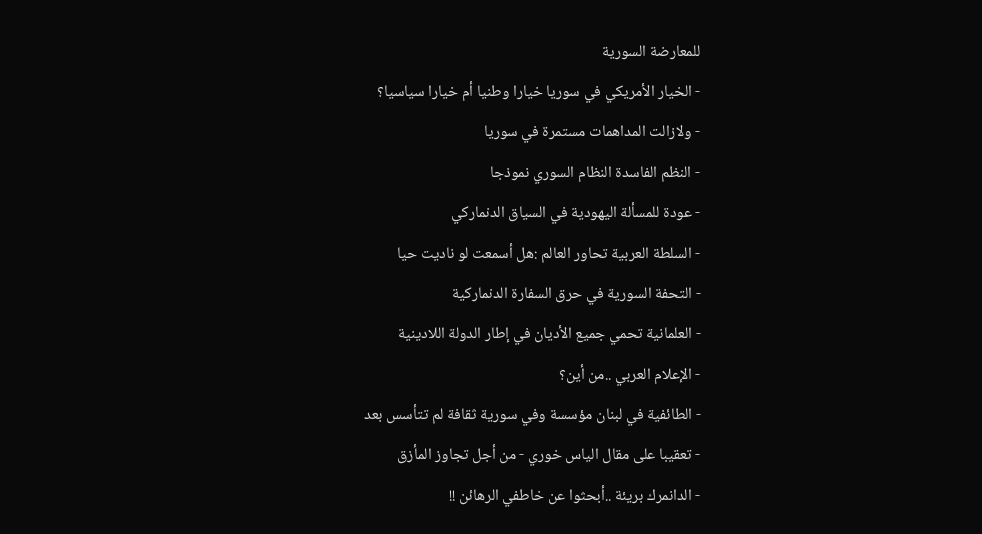للمعارضة السورية
- الخيار الأمريكي في سوريا خيارا وطنيا أم خيارا سياسيا؟
- ولازالت المداهمات مستمرة في سوريا
- النظم الفاسدة النظام السوري نموذجا
- عودة للمسألة اليهودية في السياق الدنماركي
- السلطة العربية تحاور العالم :هل أسمعت لو ناديت حيا
- التحفة السورية في حرق السفارة الدنماركية
- العلمانية تحمي جميع الأديان في إطار الدولة اللادينية
- الإعلام العربي ..من أين؟
- الطائفية في لبنان مؤسسة وفي سورية ثقافة لم تتأسس بعد
- تعقيبا على مقال الياس خوري - من أجل تجاوز المأزق
- الدانمرك بريئة ..أبحثوا عن خاطفي الرهائن !!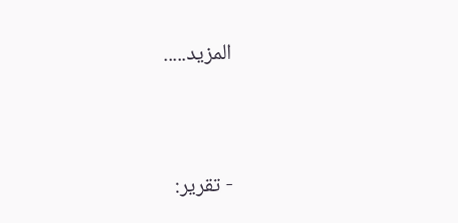المزيد.....




- تقرير: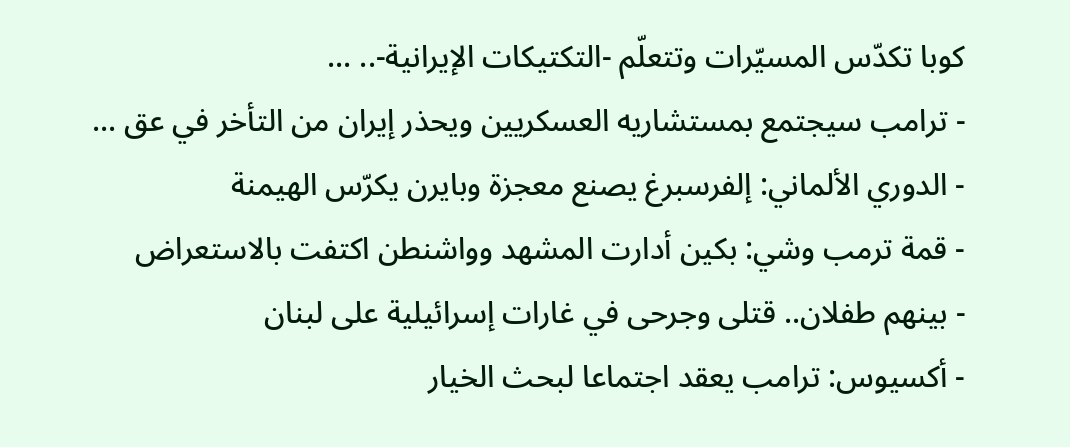كوبا تكدّس المسيّرات وتتعلّم -التكتيكات الإيرانية-.. ...
- ترامب سيجتمع بمستشاريه العسكريين ويحذر إيران من التأخر في عق ...
- الدوري الألماني: إلفرسبرغ يصنع معجزة وبايرن يكرّس الهيمنة
- قمة ترمب وشي: بكين أدارت المشهد وواشنطن اكتفت بالاستعراض
- بينهم طفلان.. قتلى وجرحى في غارات إسرائيلية على لبنان
- أكسيوس: ترامب يعقد اجتماعا لبحث الخيار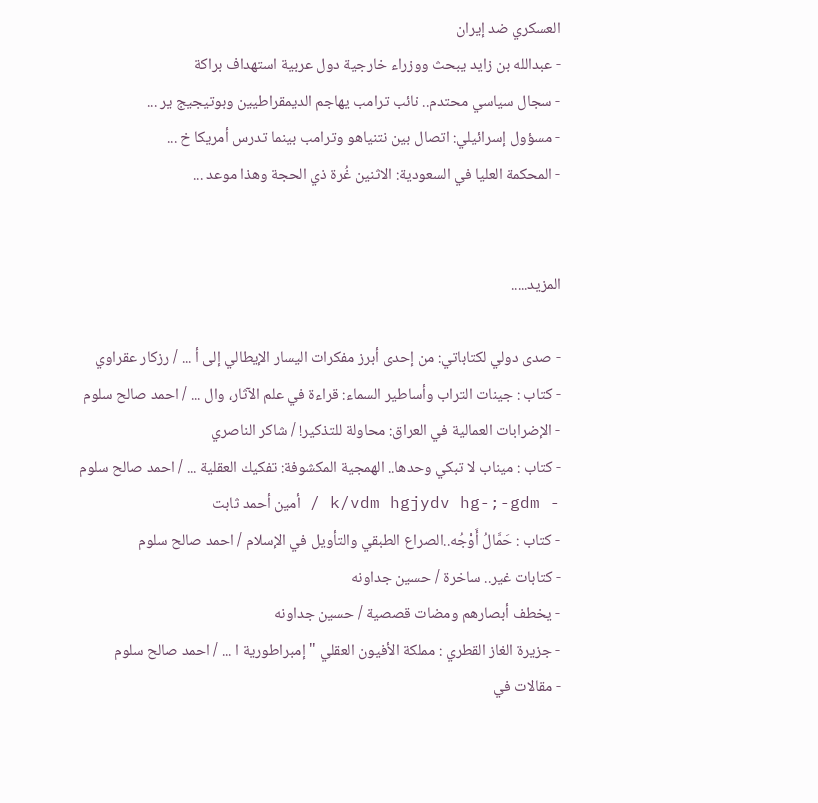العسكري ضد إيران
- عبدالله بن زايد يبحث ووزراء خارجية دول عربية استهداف براكة
- سجال سياسي محتدم.. نائب ترامب يهاجم الديمقراطيين وبوتيجيج ير ...
- مسؤول إسرائيلي: اتصال بين نتنياهو وترامب بينما تدرس أمريكا خ ...
- المحكمة العليا في السعودية: الاثنين غُرة ذي الحجة وهذا موعد ...


المزيد.....

- صدى دولي لكتاباتي: من إحدى أبرز مفكرات اليسار الإيطالي إلى أ ... / رزكار عقراوي
- كتاب : جينات التراب وأساطير السماء: قراءة في علم الآثار، وال ... / احمد صالح سلوم
- الإضرابات العمالية في العراق: محاولة للتذكير! / شاكر الناصري
- كتاب : ميناب لا تبكي وحدها.. الهمجية المكشوفة: تفكيك العقلية ... / احمد صالح سلوم
- k/vdm hgjydv hg-;-gdm / أمين أحمد ثابت
- كتاب : حَمَّالُ أَوْجُه..الصراع الطبقي والتأويل في الإسلام / احمد صالح سلوم
- كتابات غير.. ساخرة / حسين جداونه
- يخطف أبصارهم ومضات قصصية / حسين جداونه
- جزيرة الغاز القطري : مملكة الأفيون العقلي " إمبراطورية ا ... / احمد صالح سلوم
- مقالات في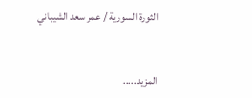الثورة السورية / عمر سعد الشيباني


المزيد.....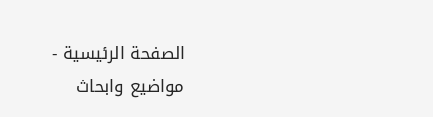الصفحة الرئيسية - مواضيع وابحاث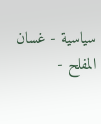سياسية - غسان المفلح -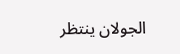الجولان ينتظر